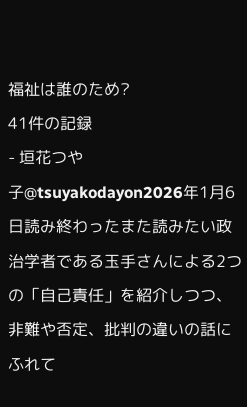福祉は誰のため?
41件の記録
- 垣花つや子@tsuyakodayon2026年1月6日読み終わったまた読みたい政治学者である玉手さんによる2つの「自己責任」を紹介しつつ、非難や否定、批判の違いの話にふれて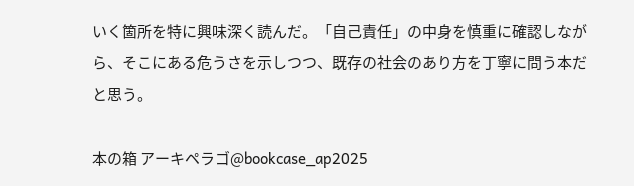いく箇所を特に興味深く読んだ。「自己責任」の中身を慎重に確認しながら、そこにある危うさを示しつつ、既存の社会のあり方を丁寧に問う本だと思う。

本の箱 アーキペラゴ@bookcase_ap2025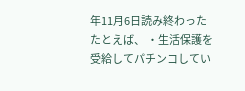年11月6日読み終わったたとえば、 ・生活保護を受給してパチンコしてい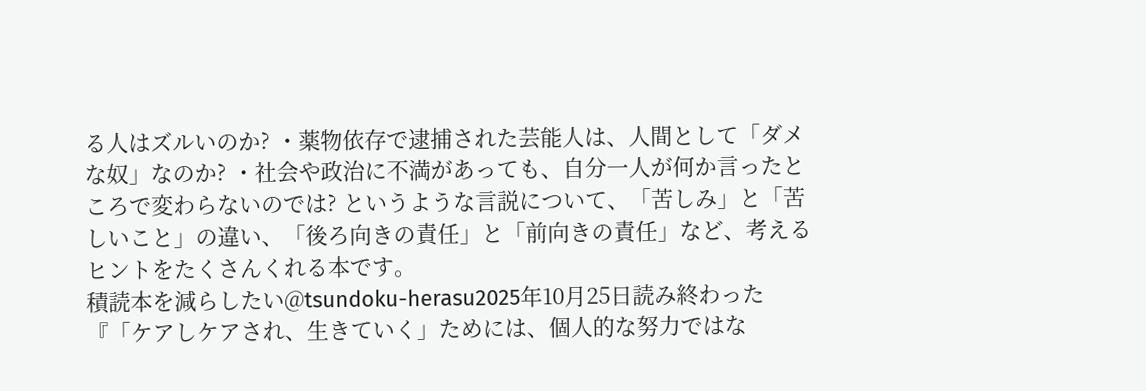る人はズルいのか? ・薬物依存で逮捕された芸能人は、人間として「ダメな奴」なのか? ・社会や政治に不満があっても、自分一人が何か言ったところで変わらないのでは? というような言説について、「苦しみ」と「苦しいこと」の違い、「後ろ向きの責任」と「前向きの責任」など、考えるヒントをたくさんくれる本です。
積読本を減らしたい@tsundoku-herasu2025年10月25日読み終わった『「ケアしケアされ、生きていく」ためには、個人的な努力ではな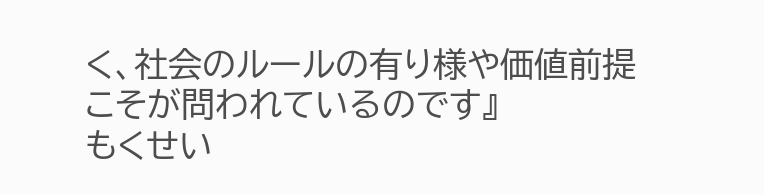く、社会のルールの有り様や価値前提こそが問われているのです』
もくせい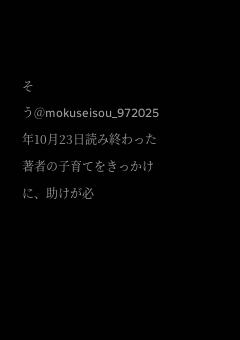そう@mokuseisou_972025年10月23日読み終わった著者の子育てをきっかけに、助けが必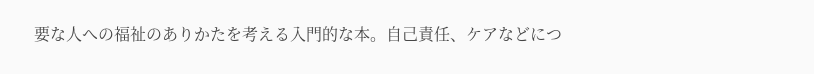要な人への福祉のありかたを考える入門的な本。自己責任、ケアなどにつ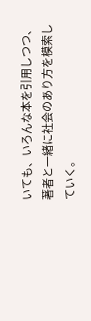いても、いろんな本を引用しつつ、著者と一緒に社会のあり方を模索していく。